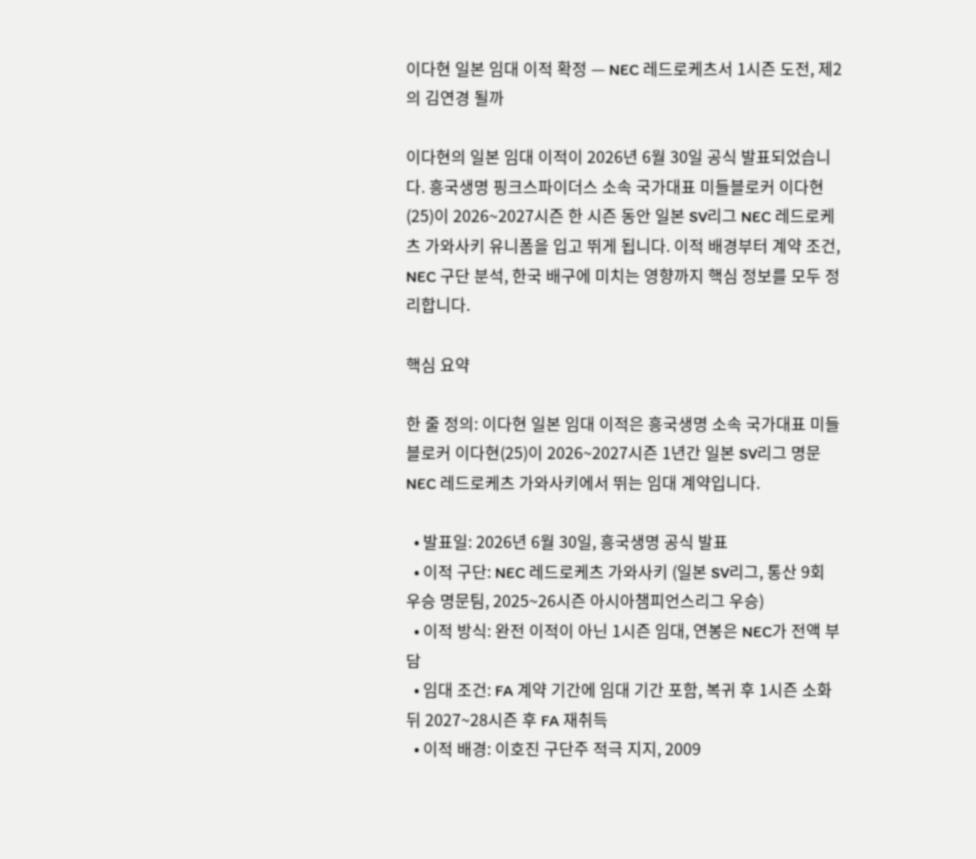이다현 일본 임대 이적 확정 — NEC 레드로케츠서 1시즌 도전, 제2의 김연경 될까

이다현의 일본 임대 이적이 2026년 6월 30일 공식 발표되었습니다. 흥국생명 핑크스파이더스 소속 국가대표 미들블로커 이다현(25)이 2026~2027시즌 한 시즌 동안 일본 SV리그 NEC 레드로케츠 가와사키 유니폼을 입고 뛰게 됩니다. 이적 배경부터 계약 조건, NEC 구단 분석, 한국 배구에 미치는 영향까지 핵심 정보를 모두 정리합니다.

핵심 요약

한 줄 정의: 이다현 일본 임대 이적은 흥국생명 소속 국가대표 미들블로커 이다현(25)이 2026~2027시즌 1년간 일본 SV리그 명문 NEC 레드로케츠 가와사키에서 뛰는 임대 계약입니다.

  • 발표일: 2026년 6월 30일, 흥국생명 공식 발표
  • 이적 구단: NEC 레드로케츠 가와사키 (일본 SV리그, 통산 9회 우승 명문팀, 2025~26시즌 아시아챔피언스리그 우승)
  • 이적 방식: 완전 이적이 아닌 1시즌 임대, 연봉은 NEC가 전액 부담
  • 임대 조건: FA 계약 기간에 임대 기간 포함, 복귀 후 1시즌 소화 뒤 2027~28시즌 후 FA 재취득
  • 이적 배경: 이호진 구단주 적극 지지, 2009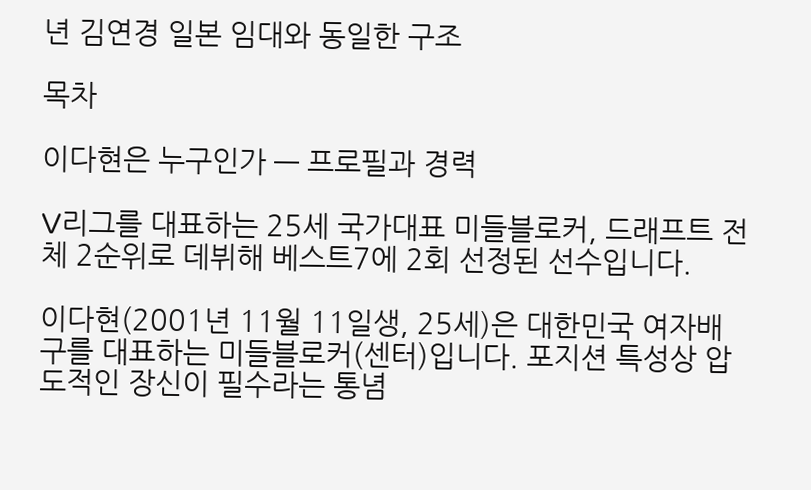년 김연경 일본 임대와 동일한 구조

목차

이다현은 누구인가 — 프로필과 경력

V리그를 대표하는 25세 국가대표 미들블로커, 드래프트 전체 2순위로 데뷔해 베스트7에 2회 선정된 선수입니다.

이다현(2001년 11월 11일생, 25세)은 대한민국 여자배구를 대표하는 미들블로커(센터)입니다. 포지션 특성상 압도적인 장신이 필수라는 통념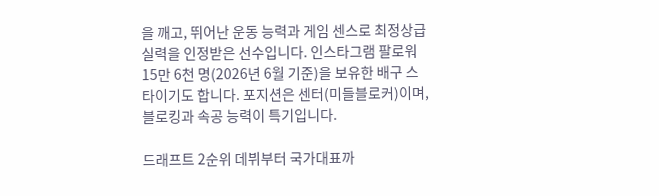을 깨고, 뛰어난 운동 능력과 게임 센스로 최정상급 실력을 인정받은 선수입니다. 인스타그램 팔로워 15만 6천 명(2026년 6월 기준)을 보유한 배구 스타이기도 합니다. 포지션은 센터(미들블로커)이며, 블로킹과 속공 능력이 특기입니다.

드래프트 2순위 데뷔부터 국가대표까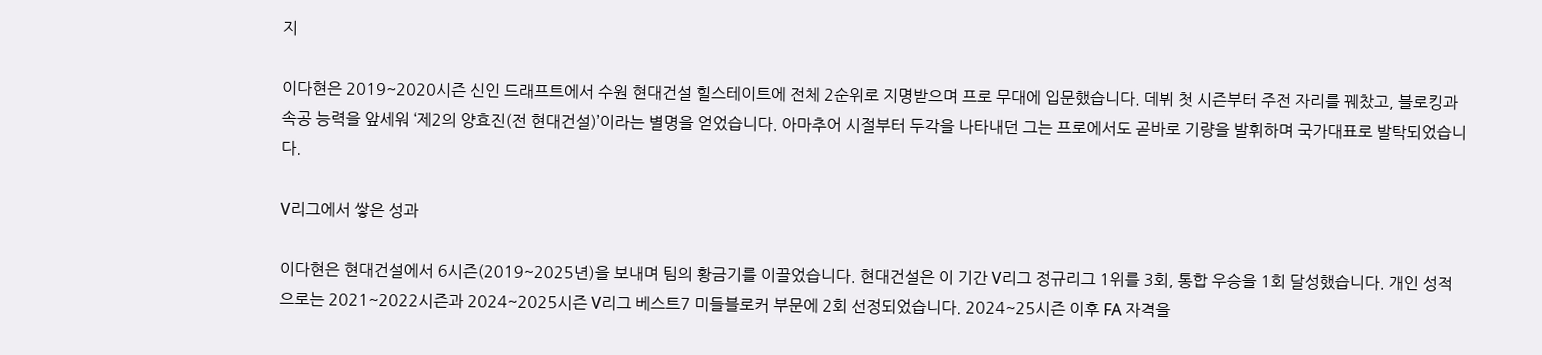지

이다현은 2019~2020시즌 신인 드래프트에서 수원 현대건설 힐스테이트에 전체 2순위로 지명받으며 프로 무대에 입문했습니다. 데뷔 첫 시즌부터 주전 자리를 꿰찼고, 블로킹과 속공 능력을 앞세워 ‘제2의 양효진(전 현대건설)’이라는 별명을 얻었습니다. 아마추어 시절부터 두각을 나타내던 그는 프로에서도 곧바로 기량을 발휘하며 국가대표로 발탁되었습니다.

V리그에서 쌓은 성과

이다현은 현대건설에서 6시즌(2019~2025년)을 보내며 팀의 황금기를 이끌었습니다. 현대건설은 이 기간 V리그 정규리그 1위를 3회, 통합 우승을 1회 달성했습니다. 개인 성적으로는 2021~2022시즌과 2024~2025시즌 V리그 베스트7 미들블로커 부문에 2회 선정되었습니다. 2024~25시즌 이후 FA 자격을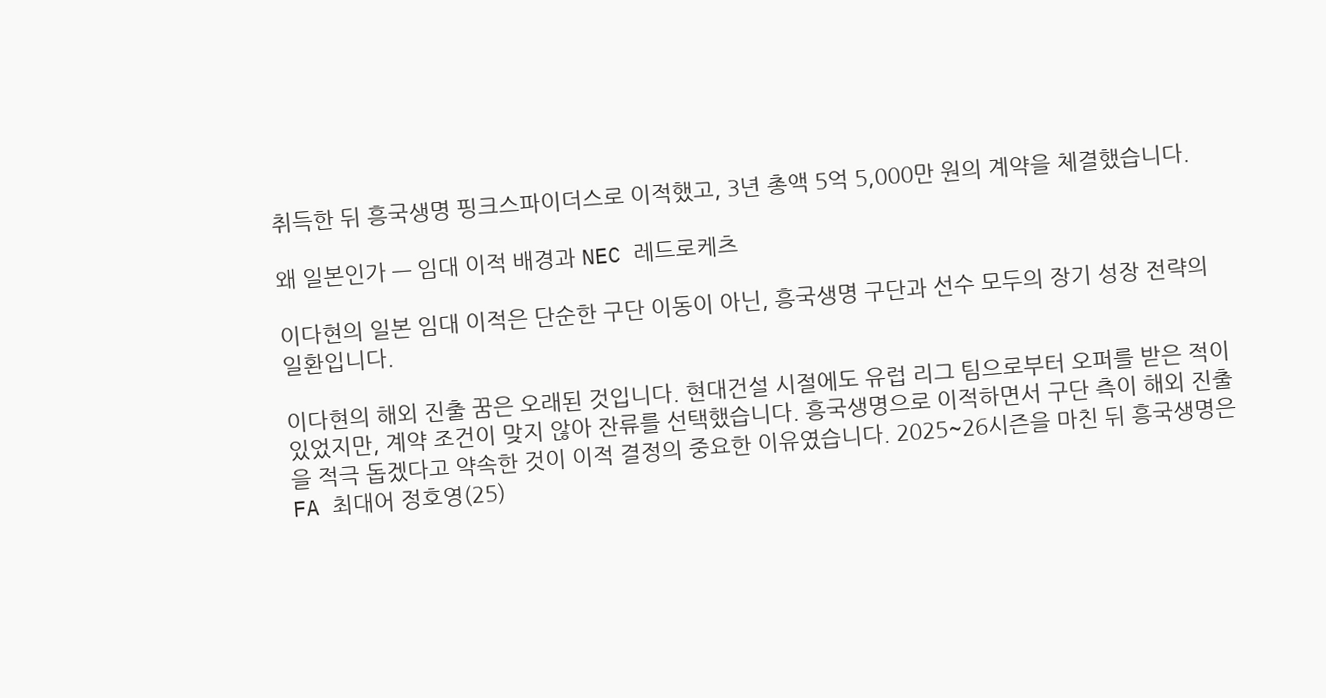취득한 뒤 흥국생명 핑크스파이더스로 이적했고, 3년 총액 5억 5,000만 원의 계약을 체결했습니다.

왜 일본인가 — 임대 이적 배경과 NEC 레드로케츠

이다현의 일본 임대 이적은 단순한 구단 이동이 아닌, 흥국생명 구단과 선수 모두의 장기 성장 전략의 일환입니다.

이다현의 해외 진출 꿈은 오래된 것입니다. 현대건설 시절에도 유럽 리그 팀으로부터 오퍼를 받은 적이 있었지만, 계약 조건이 맞지 않아 잔류를 선택했습니다. 흥국생명으로 이적하면서 구단 측이 해외 진출을 적극 돕겠다고 약속한 것이 이적 결정의 중요한 이유였습니다. 2025~26시즌을 마친 뒤 흥국생명은 FA 최대어 정호영(25)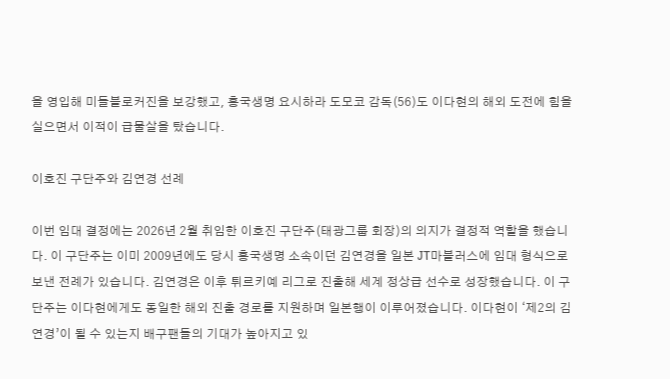을 영입해 미들블로커진을 보강했고, 흥국생명 요시하라 도모코 감독(56)도 이다현의 해외 도전에 힘을 실으면서 이적이 급물살을 탔습니다.

이호진 구단주와 김연경 선례

이번 임대 결정에는 2026년 2월 취임한 이호진 구단주(태광그룹 회장)의 의지가 결정적 역할을 했습니다. 이 구단주는 이미 2009년에도 당시 흥국생명 소속이던 김연경을 일본 JT마블러스에 임대 형식으로 보낸 전례가 있습니다. 김연경은 이후 튀르키예 리그로 진출해 세계 정상급 선수로 성장했습니다. 이 구단주는 이다현에게도 동일한 해외 진출 경로를 지원하며 일본행이 이루어졌습니다. 이다현이 ‘제2의 김연경’이 될 수 있는지 배구팬들의 기대가 높아지고 있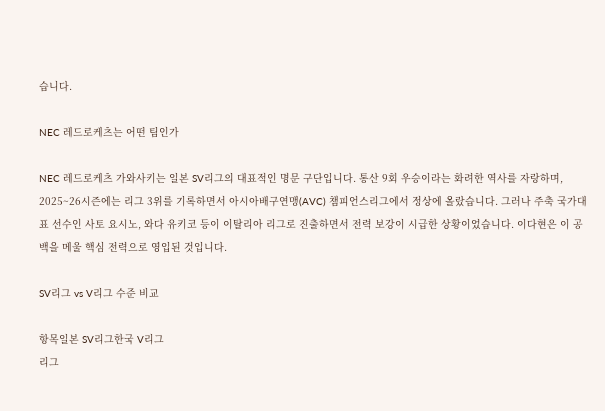습니다.

NEC 레드로케츠는 어떤 팀인가

NEC 레드로케츠 가와사키는 일본 SV리그의 대표적인 명문 구단입니다. 통산 9회 우승이라는 화려한 역사를 자랑하며, 2025~26시즌에는 리그 3위를 기록하면서 아시아배구연맹(AVC) 챔피언스리그에서 정상에 올랐습니다. 그러나 주축 국가대표 선수인 사토 요시노, 와다 유키코 등이 이탈리아 리그로 진출하면서 전력 보강이 시급한 상황이었습니다. 이다현은 이 공백을 메울 핵심 전력으로 영입된 것입니다.

SV리그 vs V리그 수준 비교

항목일본 SV리그한국 V리그
리그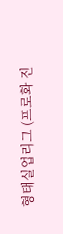형태실업리그 (프로화 진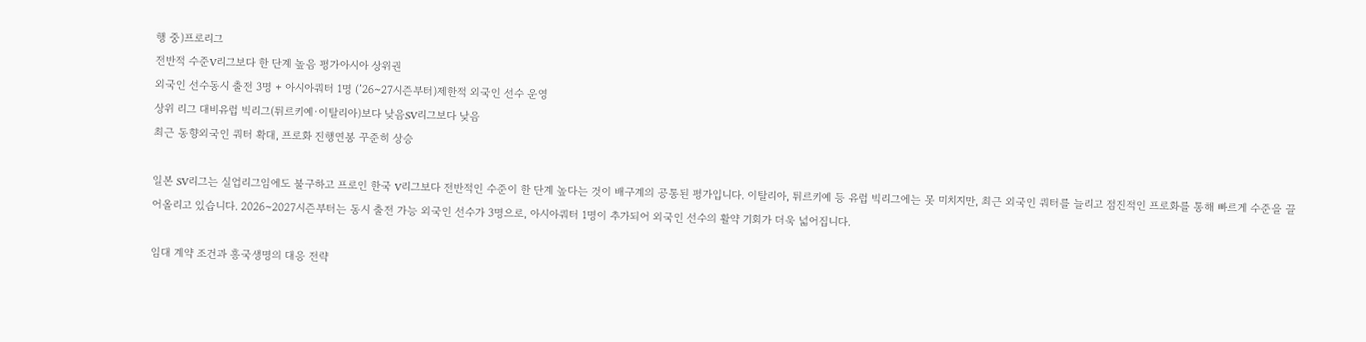행 중)프로리그
전반적 수준V리그보다 한 단계 높음 평가아시아 상위권
외국인 선수동시 출전 3명 + 아시아쿼터 1명 (’26~27시즌부터)제한적 외국인 선수 운영
상위 리그 대비유럽 빅리그(튀르키예·이탈리아)보다 낮음SV리그보다 낮음
최근 동향외국인 쿼터 확대, 프로화 진행연봉 꾸준히 상승

일본 SV리그는 실업리그임에도 불구하고 프로인 한국 V리그보다 전반적인 수준이 한 단계 높다는 것이 배구계의 공통된 평가입니다. 이탈리아, 튀르키예 등 유럽 빅리그에는 못 미치지만, 최근 외국인 쿼터를 늘리고 점진적인 프로화를 통해 빠르게 수준을 끌어올리고 있습니다. 2026~2027시즌부터는 동시 출전 가능 외국인 선수가 3명으로, 아시아쿼터 1명이 추가되어 외국인 선수의 활약 기회가 더욱 넓어집니다.

임대 계약 조건과 흥국생명의 대응 전략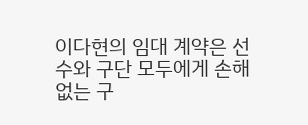이다현의 임대 계약은 선수와 구단 모두에게 손해 없는 구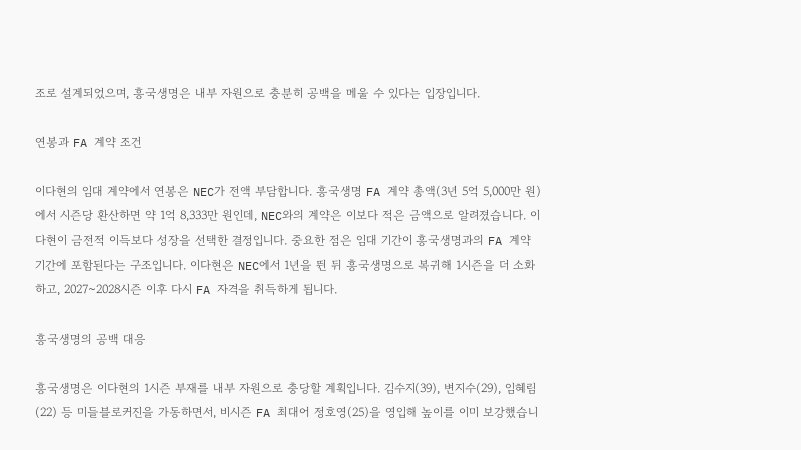조로 설계되었으며, 흥국생명은 내부 자원으로 충분히 공백을 메울 수 있다는 입장입니다.

연봉과 FA 계약 조건

이다현의 임대 계약에서 연봉은 NEC가 전액 부담합니다. 흥국생명 FA 계약 총액(3년 5억 5,000만 원)에서 시즌당 환산하면 약 1억 8,333만 원인데, NEC와의 계약은 이보다 적은 금액으로 알려졌습니다. 이다현이 금전적 이득보다 성장을 선택한 결정입니다. 중요한 점은 임대 기간이 흥국생명과의 FA 계약 기간에 포함된다는 구조입니다. 이다현은 NEC에서 1년을 뛴 뒤 흥국생명으로 복귀해 1시즌을 더 소화하고, 2027~2028시즌 이후 다시 FA 자격을 취득하게 됩니다.

흥국생명의 공백 대응

흥국생명은 이다현의 1시즌 부재를 내부 자원으로 충당할 계획입니다. 김수지(39), 변지수(29), 임혜림(22) 등 미들블로커진을 가동하면서, 비시즌 FA 최대어 정호영(25)을 영입해 높이를 이미 보강했습니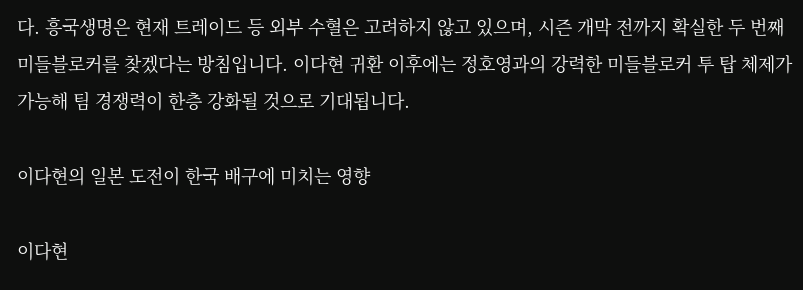다. 흥국생명은 현재 트레이드 등 외부 수혈은 고려하지 않고 있으며, 시즌 개막 전까지 확실한 두 번째 미들블로커를 찾겠다는 방침입니다. 이다현 귀환 이후에는 정호영과의 강력한 미들블로커 투 탑 체제가 가능해 팀 경쟁력이 한층 강화될 것으로 기대됩니다.

이다현의 일본 도전이 한국 배구에 미치는 영향

이다현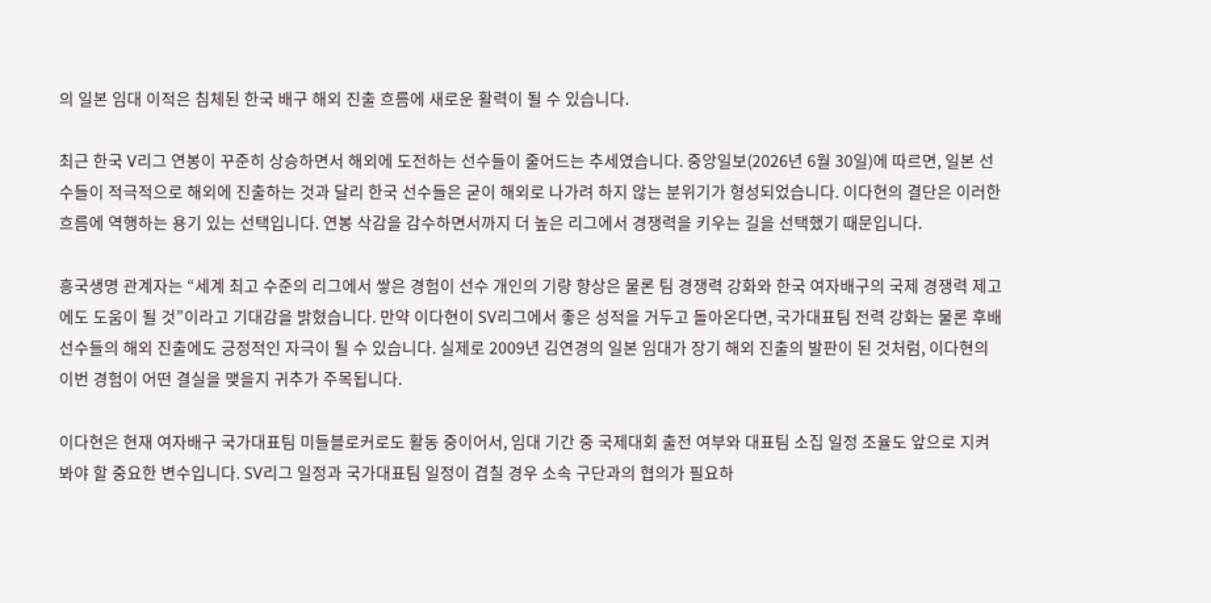의 일본 임대 이적은 침체된 한국 배구 해외 진출 흐름에 새로운 활력이 될 수 있습니다.

최근 한국 V리그 연봉이 꾸준히 상승하면서 해외에 도전하는 선수들이 줄어드는 추세였습니다. 중앙일보(2026년 6월 30일)에 따르면, 일본 선수들이 적극적으로 해외에 진출하는 것과 달리 한국 선수들은 굳이 해외로 나가려 하지 않는 분위기가 형성되었습니다. 이다현의 결단은 이러한 흐름에 역행하는 용기 있는 선택입니다. 연봉 삭감을 감수하면서까지 더 높은 리그에서 경쟁력을 키우는 길을 선택했기 때문입니다.

흥국생명 관계자는 “세계 최고 수준의 리그에서 쌓은 경험이 선수 개인의 기량 향상은 물론 팀 경쟁력 강화와 한국 여자배구의 국제 경쟁력 제고에도 도움이 될 것”이라고 기대감을 밝혔습니다. 만약 이다현이 SV리그에서 좋은 성적을 거두고 돌아온다면, 국가대표팀 전력 강화는 물론 후배 선수들의 해외 진출에도 긍정적인 자극이 될 수 있습니다. 실제로 2009년 김연경의 일본 임대가 장기 해외 진출의 발판이 된 것처럼, 이다현의 이번 경험이 어떤 결실을 맺을지 귀추가 주목됩니다.

이다현은 현재 여자배구 국가대표팀 미들블로커로도 활동 중이어서, 임대 기간 중 국제대회 출전 여부와 대표팀 소집 일정 조율도 앞으로 지켜봐야 할 중요한 변수입니다. SV리그 일정과 국가대표팀 일정이 겹칠 경우 소속 구단과의 협의가 필요하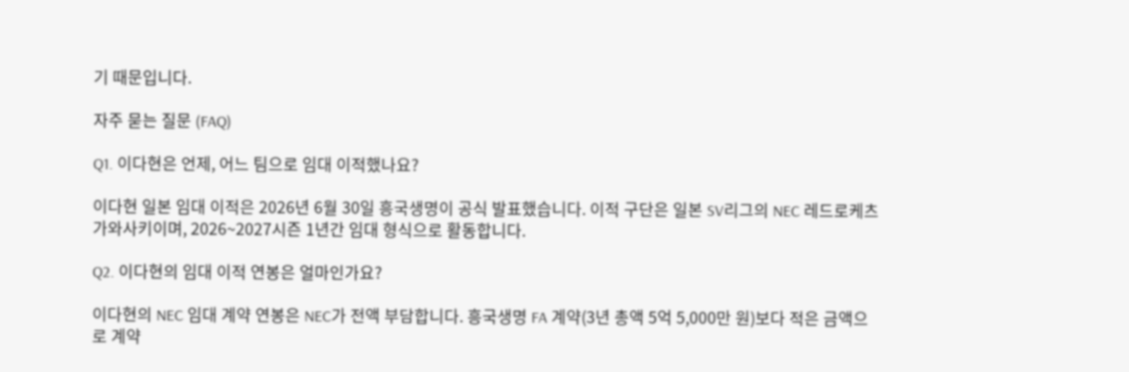기 때문입니다.

자주 묻는 질문 (FAQ)

Q1. 이다현은 언제, 어느 팀으로 임대 이적했나요?

이다현 일본 임대 이적은 2026년 6월 30일 흥국생명이 공식 발표했습니다. 이적 구단은 일본 SV리그의 NEC 레드로케츠 가와사키이며, 2026~2027시즌 1년간 임대 형식으로 활동합니다.

Q2. 이다현의 임대 이적 연봉은 얼마인가요?

이다현의 NEC 임대 계약 연봉은 NEC가 전액 부담합니다. 흥국생명 FA 계약(3년 총액 5억 5,000만 원)보다 적은 금액으로 계약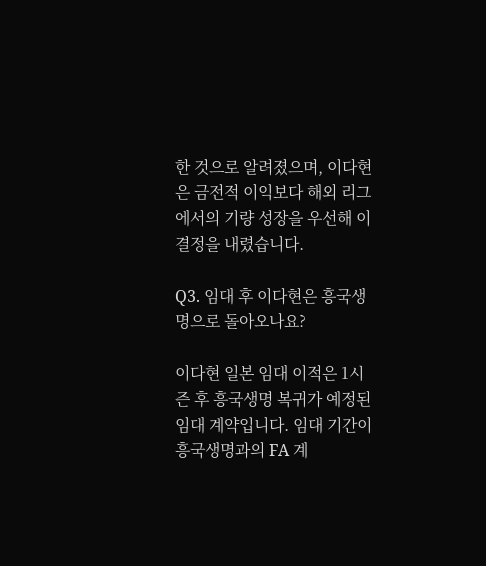한 것으로 알려졌으며, 이다현은 금전적 이익보다 해외 리그에서의 기량 성장을 우선해 이 결정을 내렸습니다.

Q3. 임대 후 이다현은 흥국생명으로 돌아오나요?

이다현 일본 임대 이적은 1시즌 후 흥국생명 복귀가 예정된 임대 계약입니다. 임대 기간이 흥국생명과의 FA 계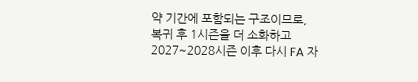약 기간에 포함되는 구조이므로, 복귀 후 1시즌을 더 소화하고 2027~2028시즌 이후 다시 FA 자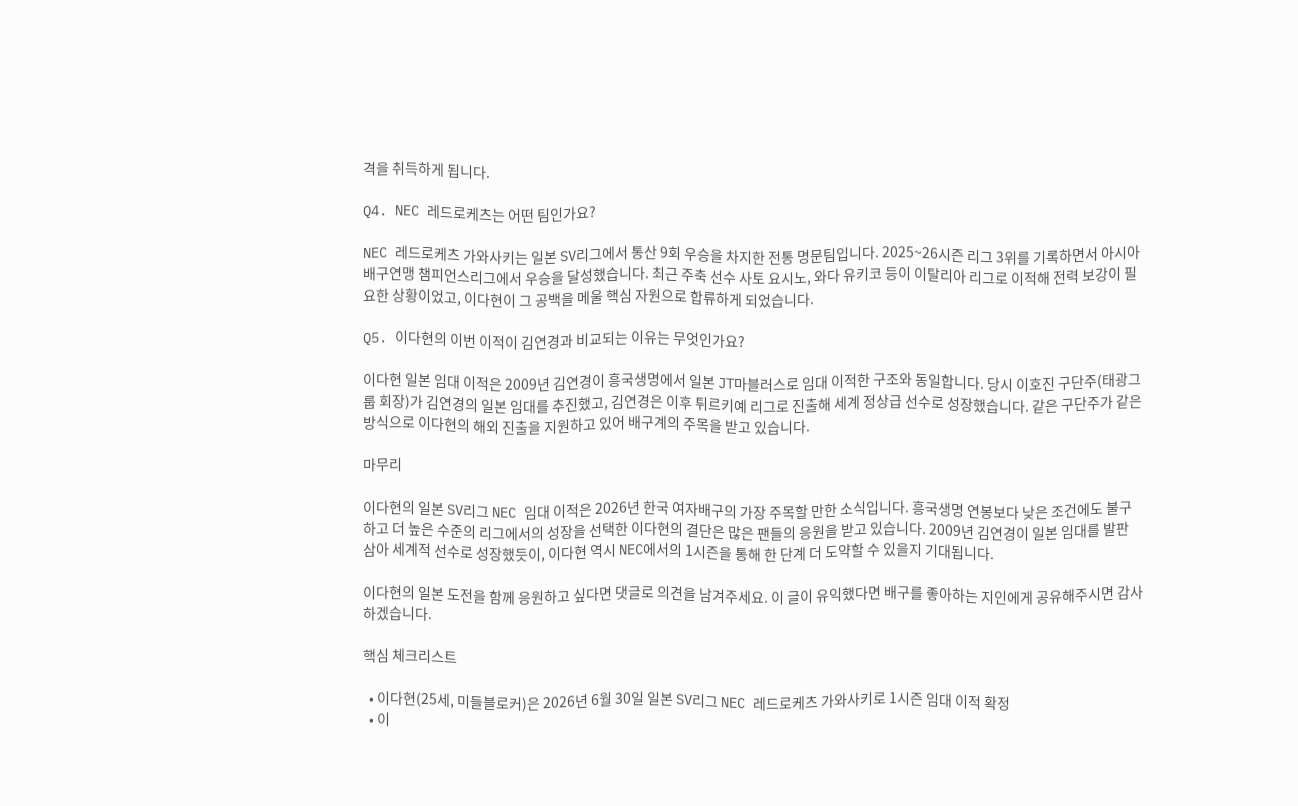격을 취득하게 됩니다.

Q4. NEC 레드로케츠는 어떤 팀인가요?

NEC 레드로케츠 가와사키는 일본 SV리그에서 통산 9회 우승을 차지한 전통 명문팀입니다. 2025~26시즌 리그 3위를 기록하면서 아시아배구연맹 챔피언스리그에서 우승을 달성했습니다. 최근 주축 선수 사토 요시노, 와다 유키코 등이 이탈리아 리그로 이적해 전력 보강이 필요한 상황이었고, 이다현이 그 공백을 메울 핵심 자원으로 합류하게 되었습니다.

Q5. 이다현의 이번 이적이 김연경과 비교되는 이유는 무엇인가요?

이다현 일본 임대 이적은 2009년 김연경이 흥국생명에서 일본 JT마블러스로 임대 이적한 구조와 동일합니다. 당시 이호진 구단주(태광그룹 회장)가 김연경의 일본 임대를 추진했고, 김연경은 이후 튀르키예 리그로 진출해 세계 정상급 선수로 성장했습니다. 같은 구단주가 같은 방식으로 이다현의 해외 진출을 지원하고 있어 배구계의 주목을 받고 있습니다.

마무리

이다현의 일본 SV리그 NEC 임대 이적은 2026년 한국 여자배구의 가장 주목할 만한 소식입니다. 흥국생명 연봉보다 낮은 조건에도 불구하고 더 높은 수준의 리그에서의 성장을 선택한 이다현의 결단은 많은 팬들의 응원을 받고 있습니다. 2009년 김연경이 일본 임대를 발판 삼아 세계적 선수로 성장했듯이, 이다현 역시 NEC에서의 1시즌을 통해 한 단계 더 도약할 수 있을지 기대됩니다.

이다현의 일본 도전을 함께 응원하고 싶다면 댓글로 의견을 남겨주세요. 이 글이 유익했다면 배구를 좋아하는 지인에게 공유해주시면 감사하겠습니다.

핵심 체크리스트

  • 이다현(25세, 미들블로커)은 2026년 6월 30일 일본 SV리그 NEC 레드로케츠 가와사키로 1시즌 임대 이적 확정
  • 이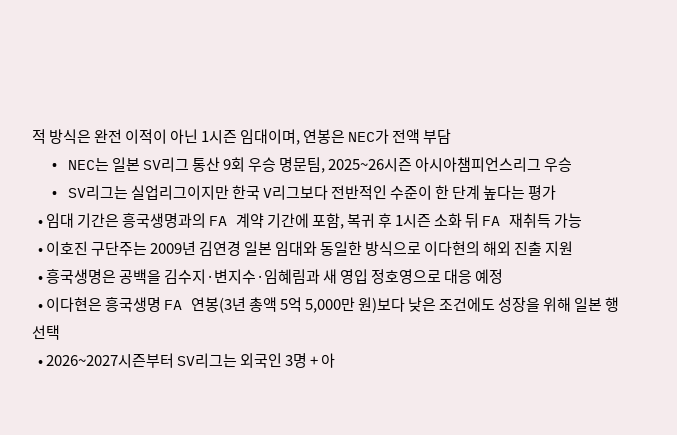적 방식은 완전 이적이 아닌 1시즌 임대이며, 연봉은 NEC가 전액 부담
  • NEC는 일본 SV리그 통산 9회 우승 명문팀, 2025~26시즌 아시아챔피언스리그 우승
  • SV리그는 실업리그이지만 한국 V리그보다 전반적인 수준이 한 단계 높다는 평가
  • 임대 기간은 흥국생명과의 FA 계약 기간에 포함, 복귀 후 1시즌 소화 뒤 FA 재취득 가능
  • 이호진 구단주는 2009년 김연경 일본 임대와 동일한 방식으로 이다현의 해외 진출 지원
  • 흥국생명은 공백을 김수지·변지수·임혜림과 새 영입 정호영으로 대응 예정
  • 이다현은 흥국생명 FA 연봉(3년 총액 5억 5,000만 원)보다 낮은 조건에도 성장을 위해 일본 행 선택
  • 2026~2027시즌부터 SV리그는 외국인 3명 + 아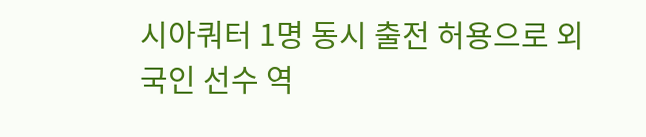시아쿼터 1명 동시 출전 허용으로 외국인 선수 역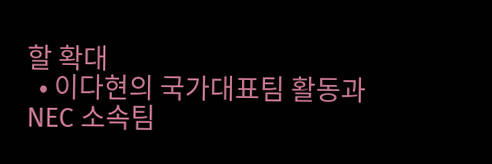할 확대
  • 이다현의 국가대표팀 활동과 NEC 소속팀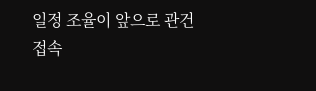일정 조율이 앞으로 관건
접속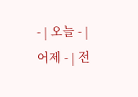- | 오늘 - | 어제 - | 전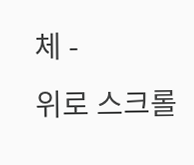체 -
위로 스크롤